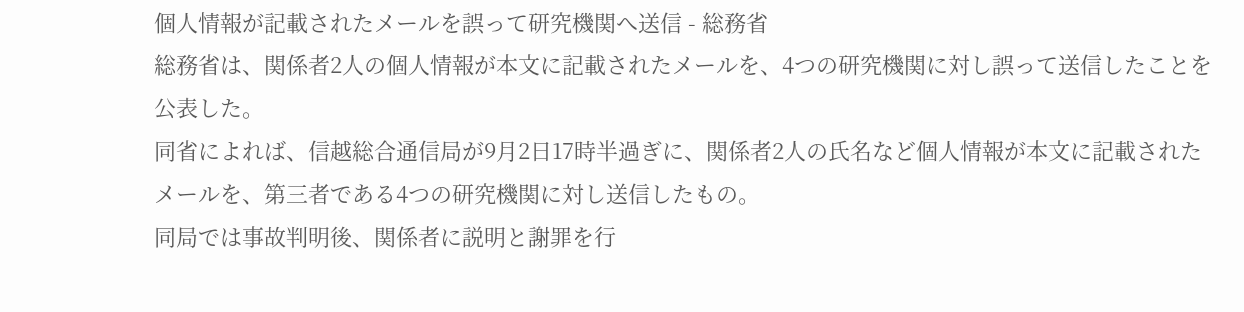個人情報が記載されたメールを誤って研究機関へ送信 - 総務省
総務省は、関係者2人の個人情報が本文に記載されたメールを、4つの研究機関に対し誤って送信したことを公表した。
同省によれば、信越総合通信局が9月2日17時半過ぎに、関係者2人の氏名など個人情報が本文に記載されたメールを、第三者である4つの研究機関に対し送信したもの。
同局では事故判明後、関係者に説明と謝罪を行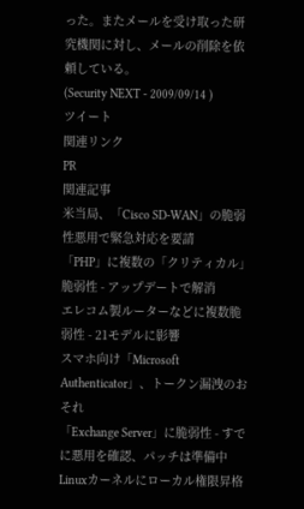った。またメールを受け取った研究機関に対し、メールの削除を依頼している。
(Security NEXT - 2009/09/14 )
ツイート
関連リンク
PR
関連記事
米当局、「Cisco SD-WAN」の脆弱性悪用で緊急対応を要請
「PHP」に複数の「クリティカル」脆弱性 - アップデートで解消
エレコム製ルーターなどに複数脆弱性 - 21モデルに影響
スマホ向け「Microsoft Authenticator」、トークン漏洩のおそれ
「Exchange Server」に脆弱性 - すでに悪用を確認、パッチは準備中
Linuxカーネルにローカル権限昇格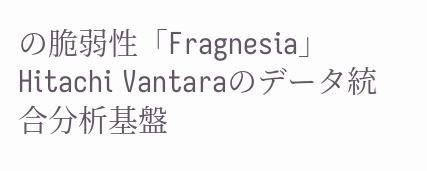の脆弱性「Fragnesia」
Hitachi Vantaraのデータ統合分析基盤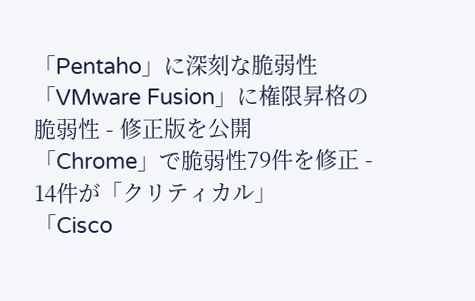「Pentaho」に深刻な脆弱性
「VMware Fusion」に権限昇格の脆弱性 - 修正版を公開
「Chrome」で脆弱性79件を修正 - 14件が「クリティカル」
「Cisco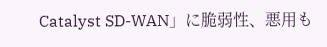Catalyst SD-WAN」に脆弱性、悪用も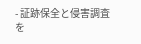- 証跡保全と侵害調査を